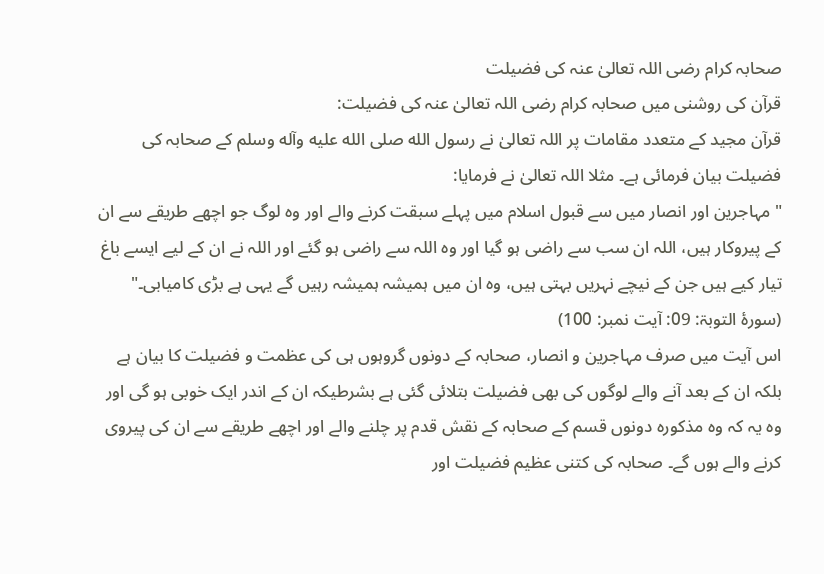صحابہ کرام رضی اللہ تعالیٰ عنہ کی فضیلت
قرآن کی روشنی میں صحابہ کرام رضی اللہ تعالیٰ عنہ کی فضیلت:
قرآن مجید کے متعدد مقامات پر اللہ تعالیٰ نے رسول الله صلى الله عليه وآله وسلم کے صحابہ کی فضیلت بیان فرمائی ہے۔ مثلا اللہ تعالیٰ نے فرمایا:
" مہاجرین اور انصار میں سے قبول اسلام میں پہلے سبقت کرنے والے اور وہ لوگ جو اچھے طریقے سے ان کے پیروکار ہیں، اللہ ان سب سے راضی ہو گیا اور وہ اللہ سے راضی ہو گئے اور اللہ نے ان کے لیے ایسے باغ تیار کیے ہیں جن کے نیچے نہریں بہتی ہیں، وہ ان میں ہمیشہ ہمیشہ رہیں گے یہی ہے بڑی کامیابی۔"
(سورۂ التوبۃ: 09: آیت نمبر: 100)
اس آیت میں صرف مہاجرین و انصار، صحابہ کے دونوں گروہوں ہی کی عظمت و فضیلت کا بیان ہے بلکہ ان کے بعد آنے والے لوگوں کی بھی فضیلت بتلائی گئی ہے بشرطیکہ ان کے اندر ایک خوبی ہو گی اور وہ یہ کہ وہ مذکورہ دونوں قسم کے صحابہ کے نقش قدم پر چلنے والے اور اچھے طریقے سے ان کی پیروی کرنے والے ہوں گے۔ صحابہ کی کتنی عظیم فضیلت اور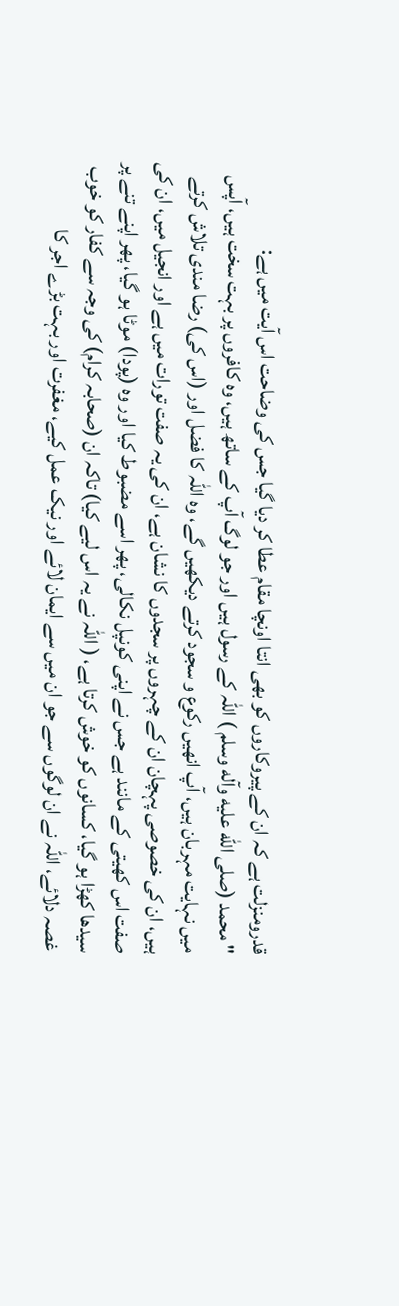قدرومنزلت ہے کہ ان کے پیروکاروں کو بھی انتا اونچا مقام عطا کر دیا گیا جس کی وضاحت اس آیت میں ہے:
" محمد (صلى الله عليه وآله وسلم ) اللہ کے رسول ہیں اور جو لوگ آپ کے ساتھ ہیں، وہ کافروں پر بہت سخت ہیں، آپس میں نہایت مہربان ہیں، آپ انھیں رکوع و سجود کرتے دیکھیں گے، وہ اللہ کا فضل اور (اس کی) رضا مندی تلاش کرتے ہیں، ان کی خصوصی پہچان ان کے چہروں پر سجدوں کا نشان ہے، ان کی یہ صفت تورات میں ہے اور انجیل میں، ان کی صفت اس کھیتی کے مانند ہے جس نے اپنی کونپل نکالی، پھر اسے مضبوط کیا اور وہ (پودا) موٹا ہو گیا، پھر اپنے تنے پر سیدھا کھڑا ہو گیا، کسانوں کو خوش کرتا ہے، ( اللہ نے یہ اس لیے کیا) تاکہ ان (صحابہ کرام) کی وجہ سے کفار کو خوب غصہ دلائے، اللہ نے ان لوگوں سے جو ان میں سے ایمان لائے اور نیک عمل کیے، مغفرت اور بہت بڑے اجر کا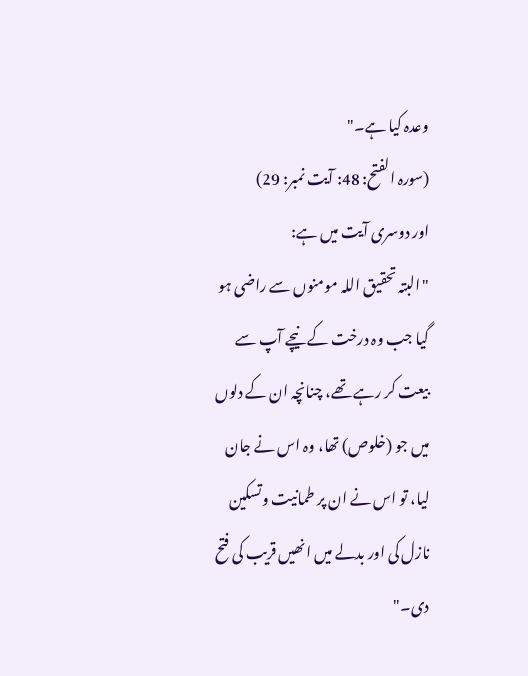وعدہ کیا ہے۔"
(سورہ الفتح: 48: آیت نمبر: 29)
اور دوسری آیت میں ہے:
"البتہ تحقیق اللہ مومنوں سے راضی ہو گیا جب وہ درخت کے نیچے آپ سے بیعت کر رہے تھے، چنانچہ ان کے دلوں میں جو (خلوص) تھا، وہ اس نے جان لیا، تو اس نے ان پر طمانیت وتسکین نازل کی اور بدلے میں انھیں قریب کی فتح دی۔"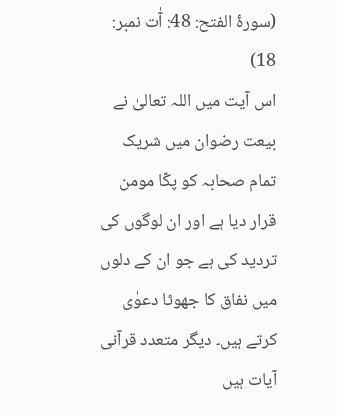(سورۂ الفتح: 48: آٰت نمبر: 18)
اس آیت میں اللہ تعالیٰ نے بیعت رضوان میں شریک تمام صحابہ کو پکّا مومن قرار دیا ہے اور ان لوگوں کی تردید کی ہے جو ان کے دلوں میں نفاق کا جھوٹا دعوٰی کرتے ہیں۔ دیگر متعدد قرآنی آیات ہیں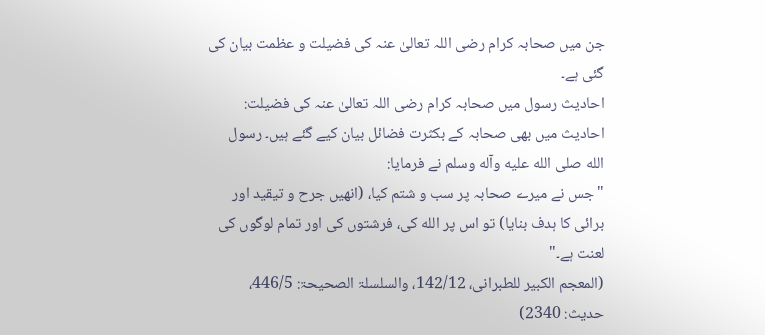جن میں صحابہ کرام رضی اللہ تعالیٰ عنہ کی فضیلت و عظمت بیان کی گئی ہے۔
احادیث رسول میں صحابہ کرام رضی اللہ تعالیٰ عنہ کی فضیلت:
احادیث میں بھی صحابہ کے بکثرت فضائل بیان کیے گئے ہیں۔ رسول الله صلى الله عليه وآله وسلم نے فرمایا:
"جس نے میرے صحابہ پر سب و شتم کیا، (انھیں جرح و تیقید اور برائی کا ہدف بنایا) تو اس پر الله کی، فرشتوں کی اور تمام لوگوں کی لعنت ہے۔"
(المعجم الکبیر للطبرانی، 142/12، والسلسلۃ الصحیحۃ: 446/5، حدیث: 2340)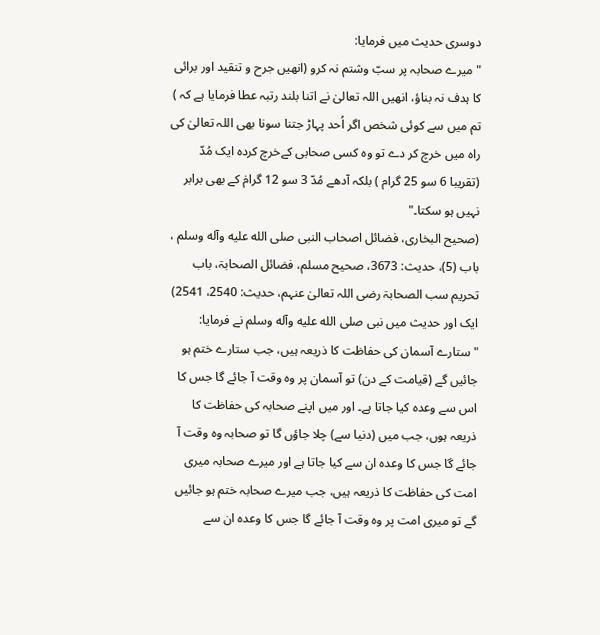دوسری حدیث میں فرمایا:
" میرے صحابہ پر سبّ وشتم نہ کرو (انھیں جرح و تنقید اور برائی کا ہدف نہ بناؤ، انھیں اللہ تعالیٰ نے اتنا بلند رتبہ عطا فرمایا ہے کہ ) تم میں سے کوئی شخص اگر اُحد پہاڑ جتنا سونا بھی اللہ تعالیٰ کی راہ میں خرچ کر دے تو وہ کسی صحابی کےخرچ کردہ ایک مُدّ (تقریبا 6 سو 25 گرام ) بلکہ آدھے مُدّ 3 سو 12 گرامٰ کے بھی برابر نہیں ہو سکتا۔"
(صحیح البخاری، فضائل اصحاب النبی صلى الله عليه وآله وسلم ، باب (5)، حدیث: 3673، صحیح مسلم، فضائل الصحابۃ، باب تحریم سب الصحابۃ رضی اللہ تعالیٰ عنہم، حدیث: 2540، 2541)
ایک اور حدیث میں نبی صلى الله عليه وآله وسلم نے فرمایا:
"ستارے آسمان کی حفاظت کا ذریعہ ہیں، جب ستارے ختم ہو جائیں گے (قیامت کے دن) تو آسمان پر وہ وقت آ جائے گا جس کا اس سے وعدہ کیا جاتا ہے۔ اور میں اپنے صحابہ کی حفاظت کا ذریعہ ہوں، جب میں (دنیا سے) چلا جاؤں گا تو صحابہ وہ وقت آ جائے گا جس کا وعدہ ان سے کیا جاتا ہے اور میرے صحابہ میری امت کی حفاظت کا ذریعہ ہیں، جب میرے صحابہ ختم ہو جائیں گے تو میری امت پر وہ وقت آ جائے گا جس کا وعدہ ان سے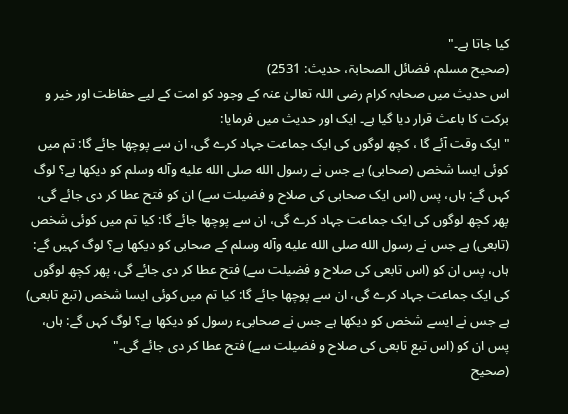کیا جاتا ہے۔"
(صحیح مسلم، فضائل الصحابۃ، حدیث: 2531)
اس حدیث میں صحابہ کرام رضی اللہ تعالیٰ عنہ کے وجود کو امت کے لیے حفاظت اور خیر و برکت کا باعث قرار دیا گیا ہے۔ ایک اور حدیث میں فرمایا:
" ایک وقت آئے گا ، کچھ لوگوں کی ایک جماعت جہاد کرے گی، ان سے پوچھا جائے گا: تم میں کوئی ایسا شخص (صحابی) ہے جس نے رسول الله صلى الله عليه وآله وسلم کو دیکھا ہے؟ لوگ کہں گے: ہاں، پس (اس ایک صحابی کی صلاح و فضیلت سے) ان کو فتح عطا کر دی جائے گی، پھر کچھ لوگوں کی ایک جماعت جہاد کرے گی، ان سے پوچھا جائے گا: کیا تم میں کوئی شخص (تابعی) ہے جس نے رسول الله صلى الله عليه وآله وسلم کے صحابی کو دیکھا ہے؟ لوگ کہیں گے: ہاں، پس ان کو (اس تابعی کی صلاح و فضیلت سے) فتح عطا کر دی جائے گی، پھر کچھ لوگوں کی ایک جماعت جہاد کرے گی، ان سے پوچھا جائے گا: کیا تم میں کوئی ایسا شخص (تبع تابعی) ہے جس نے ایسے شخص کو دیکھا ہے جس نے صحابیء رسول کو دیکھا ہے؟ لوگ کہں گے: ہاں، پس ان کو (اس تبع تابعی کی صلاح و فضیلت سے) فتح عطا کر دی جائے گی۔"
(صحیح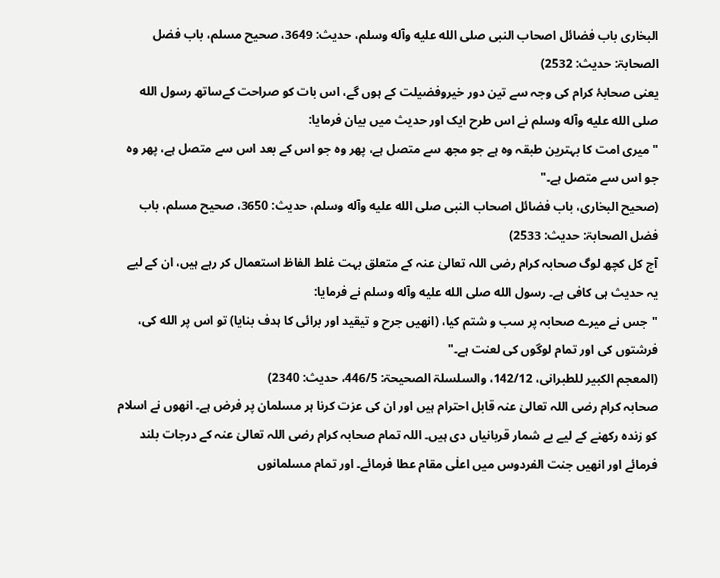البخاری باب فضائل اصحاب النبی صلى الله عليه وآله وسلم، حدیث: 3649، صحیح مسلم، باب فضل الصحابۃ: حدیث: 2532)
یعنی صحابۂ کرام کی وجہ سے تین دور خیروفضیلت کے ہوں گے، اس بات کو صراحت کےساتھ رسول الله صلى الله عليه وآله وسلم نے اس طرح ایک اور حدیث میں بیان فرمایا:
" میری امت کا بہترین طبقہ وہ ہے جو مجھ سے متصل ہے، پھر وہ جو اس کے بعد اس سے متصل ہے، پھر وہ جو اس سے متصل ہے۔"
(صحیح البخاری، باب فضائل اصحاب النبی صلى الله عليه وآله وسلم، حدیث: 3650، صحیح مسلم، باب فضل الصحابۃ: حدیث: 2533)
آج کل کچھ لوگ صحابہ کرام رضی اللہ تعالیٰ عنہ کے متعلق بہت غلط الفاظ استعمال کر رہے ہیں، ان کے لیے یہ حدیث ہی کافی ہے۔ رسول الله صلى الله عليه وآله وسلم نے فرمایا:
"جس نے میرے صحابہ پر سب و شتم کیا، (انھیں جرح و تیقید اور برائی کا ہدف بنایا) تو اس پر الله کی، فرشتوں کی اور تمام لوگوں کی لعنت ہے۔"
(المعجم الکبیر للطبرانی، 142/12، والسلسلۃ الصحیحۃ: 446/5، حدیث: 2340)
صحابہ کرام رضی اللہ تعالیٰ عنہ قابل احترام ہیں اور ان کی عزت کرنا ہر مسلمان پر فرض ہے۔ انھوں نے اسلام کو زندہ رکھنے کے لیے بے شمار قربانیاں دی ہیں۔ اللہ تمام صحابہ کرام رضی اللہ تعالیٰ عنہ کے درجات بلند فرمائے اور انھیں جنت الفردوس میں اعلٰی مقام عطا فرمائے۔ اور تمام مسلمانوں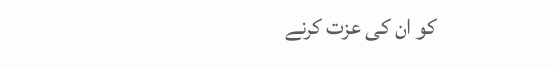کو ان کی عزت کرنے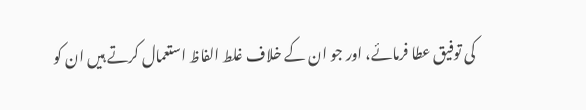کی توفیق عطا فرمائے، اور جو ان کے خلاف غلط الفاظ استعمال کرتے ہیں ان کو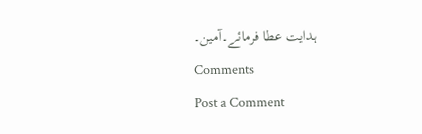ہدایت عطا فرمائے۔آمین۔
Comments
Post a Comment